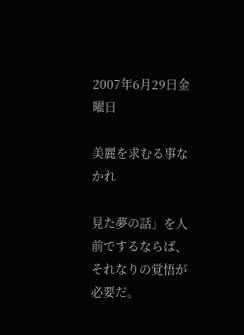2007年6月29日金曜日

美麗を求むる事なかれ

見た夢の話」を人前でするならば、
それなりの覚悟が必要だ。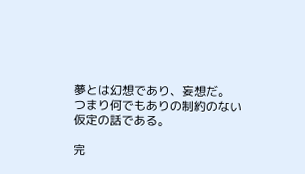夢とは幻想であり、妄想だ。
つまり何でもありの制約のない
仮定の話である。

完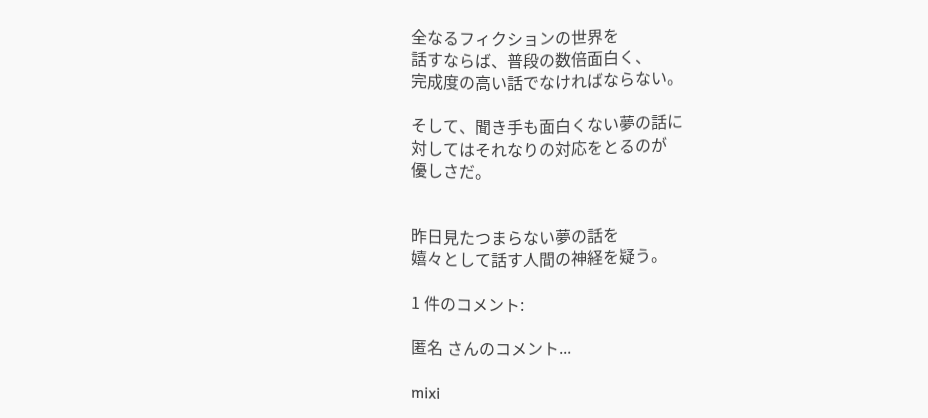全なるフィクションの世界を
話すならば、普段の数倍面白く、
完成度の高い話でなければならない。

そして、聞き手も面白くない夢の話に
対してはそれなりの対応をとるのが
優しさだ。


昨日見たつまらない夢の話を
嬉々として話す人間の神経を疑う。

1 件のコメント:

匿名 さんのコメント...

mixi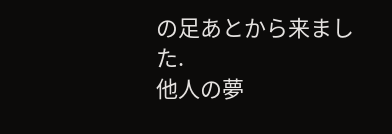の足あとから来ました.
他人の夢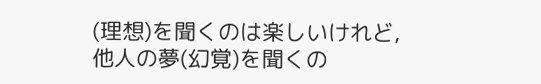(理想)を聞くのは楽しいけれど,
他人の夢(幻覚)を聞くの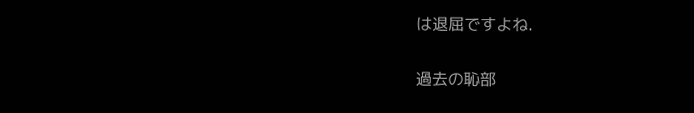は退屈ですよね.

過去の恥部